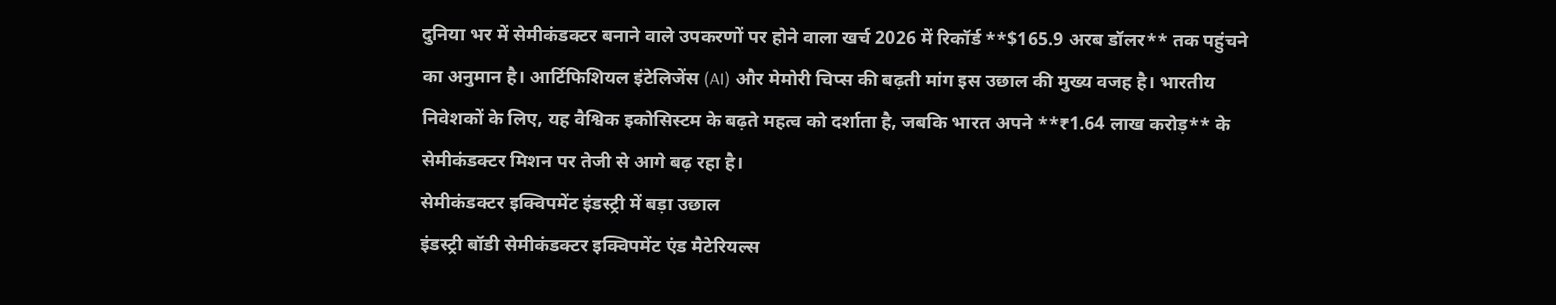दुनिया भर में सेमीकंडक्टर बनाने वाले उपकरणों पर होने वाला खर्च 2026 में रिकॉर्ड **$165.9 अरब डॉलर** तक पहुंचने का अनुमान है। आर्टिफिशियल इंटेलिजेंस (AI) और मेमोरी चिप्स की बढ़ती मांग इस उछाल की मुख्य वजह है। भारतीय निवेशकों के लिए, यह वैश्विक इकोसिस्टम के बढ़ते महत्व को दर्शाता है, जबकि भारत अपने **₹1.64 लाख करोड़** के सेमीकंडक्टर मिशन पर तेजी से आगे बढ़ रहा है।
सेमीकंडक्टर इक्विपमेंट इंडस्ट्री में बड़ा उछाल
इंडस्ट्री बॉडी सेमीकंडक्टर इक्विपमेंट एंड मैटेरियल्स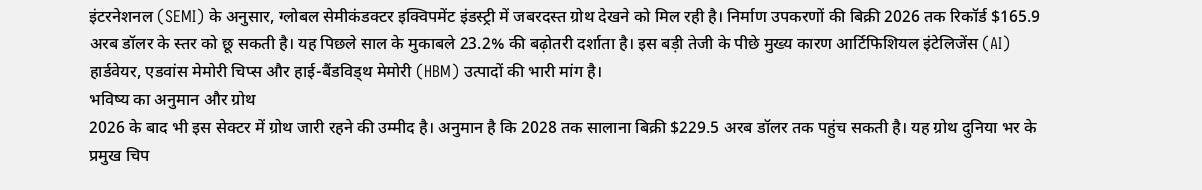इंटरनेशनल (SEMI) के अनुसार, ग्लोबल सेमीकंडक्टर इक्विपमेंट इंडस्ट्री में जबरदस्त ग्रोथ देखने को मिल रही है। निर्माण उपकरणों की बिक्री 2026 तक रिकॉर्ड $165.9 अरब डॉलर के स्तर को छू सकती है। यह पिछले साल के मुकाबले 23.2% की बढ़ोतरी दर्शाता है। इस बड़ी तेजी के पीछे मुख्य कारण आर्टिफिशियल इंटेलिजेंस (AI) हार्डवेयर, एडवांस मेमोरी चिप्स और हाई-बैंडविड्थ मेमोरी (HBM) उत्पादों की भारी मांग है।
भविष्य का अनुमान और ग्रोथ
2026 के बाद भी इस सेक्टर में ग्रोथ जारी रहने की उम्मीद है। अनुमान है कि 2028 तक सालाना बिक्री $229.5 अरब डॉलर तक पहुंच सकती है। यह ग्रोथ दुनिया भर के प्रमुख चिप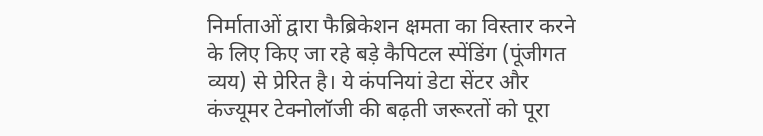निर्माताओं द्वारा फैब्रिकेशन क्षमता का विस्तार करने के लिए किए जा रहे बड़े कैपिटल स्पेंडिंग (पूंजीगत व्यय) से प्रेरित है। ये कंपनियां डेटा सेंटर और कंज्यूमर टेक्नोलॉजी की बढ़ती जरूरतों को पूरा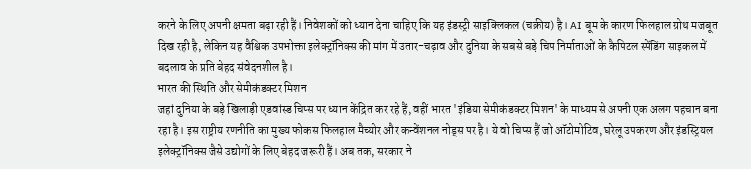करने के लिए अपनी क्षमता बढ़ा रही हैं। निवेशकों को ध्यान देना चाहिए कि यह इंडस्ट्री साइक्लिकल (चक्रीय) है। AI बूम के कारण फिलहाल ग्रोथ मजबूत दिख रही है, लेकिन यह वैश्विक उपभोक्ता इलेक्ट्रॉनिक्स की मांग में उतार-चढ़ाव और दुनिया के सबसे बड़े चिप निर्माताओं के कैपिटल स्पेंडिंग साइकल में बदलाव के प्रति बेहद संवेदनशील है।
भारत की स्थिति और सेमीकंडक्टर मिशन
जहां दुनिया के बड़े खिलाड़ी एडवांस्ड चिप्स पर ध्यान केंद्रित कर रहे हैं, वहीं भारत 'इंडिया सेमीकंडक्टर मिशन' के माध्यम से अपनी एक अलग पहचान बना रहा है। इस राष्ट्रीय रणनीति का मुख्य फोकस फिलहाल मैच्योर और कन्वेंशनल नोड्स पर है। ये वो चिप्स हैं जो ऑटोमोटिव, घरेलू उपकरण और इंडस्ट्रियल इलेक्ट्रॉनिक्स जैसे उद्योगों के लिए बेहद जरूरी हैं। अब तक, सरकार ने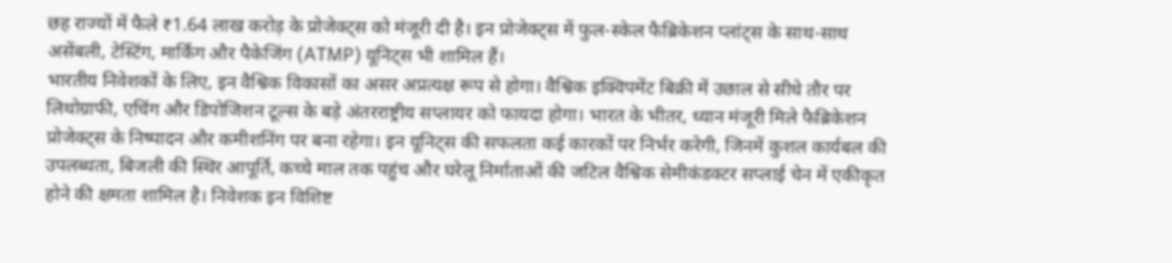छह राज्यों में फैले ₹1.64 लाख करोड़ के प्रोजेक्ट्स को मंजूरी दी है। इन प्रोजेक्ट्स में फुल-स्केल फैब्रिकेशन प्लांट्स के साथ-साथ असेंबली, टेस्टिंग, मार्किंग और पैकेजिंग (ATMP) यूनिट्स भी शामिल हैं।
भारतीय निवेशकों के लिए, इन वैश्विक विकासों का असर अप्रत्यक्ष रूप से होगा। वैश्विक इक्विपमेंट बिक्री में उछाल से सीधे तौर पर लिथोग्राफी, एचिंग और डिपोजिशन टूल्स के बड़े अंतरराष्ट्रीय सप्लायर को फायदा होगा। भारत के भीतर, ध्यान मंजूरी मिले फैब्रिकेशन प्रोजेक्ट्स के निष्पादन और कमीशनिंग पर बना रहेगा। इन यूनिट्स की सफलता कई कारकों पर निर्भर करेगी, जिनमें कुशल कार्यबल की उपलब्धता, बिजली की स्थिर आपूर्ति, कच्चे माल तक पहुंच और घरेलू निर्माताओं की जटिल वैश्विक सेमीकंडक्टर सप्लाई चेन में एकीकृत होने की क्षमता शामिल है। निवेशक इन विशिष्ट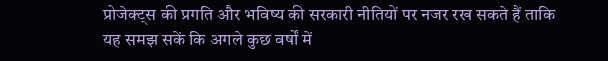प्रोजेक्ट्स की प्रगति और भविष्य की सरकारी नीतियों पर नजर रख सकते हैं ताकि यह समझ सकें कि अगले कुछ वर्षों में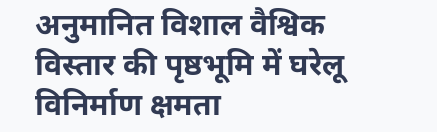अनुमानित विशाल वैश्विक विस्तार की पृष्ठभूमि में घरेलू विनिर्माण क्षमता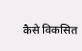कैसे विकसित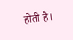होती है।